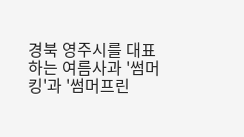경북 영주시를 대표하는 여름사과 '썸머킹'과 '썸머프린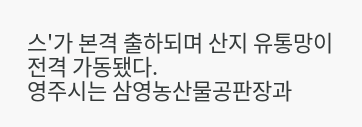스'가 본격 출하되며 산지 유통망이 전격 가동됐다.
영주시는 삼영농산물공판장과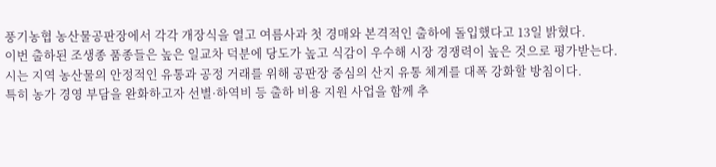풍기농협 농산물공판장에서 각각 개장식을 열고 여름사과 첫 경매와 본격적인 출하에 돌입했다고 13일 밝혔다.
이번 출하된 조생종 품종들은 높은 일교차 덕분에 당도가 높고 식감이 우수해 시장 경쟁력이 높은 것으로 평가받는다.
시는 지역 농산물의 안정적인 유통과 공정 거래를 위해 공판장 중심의 산지 유통 체계를 대폭 강화할 방침이다.
특히 농가 경영 부담을 완화하고자 선별·하역비 등 출하 비용 지원 사업을 함께 추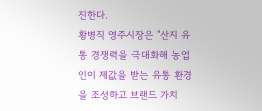진한다.
황병직 영주시장은 "산지 유통 경쟁력을 극대화해 농업인이 제값을 받는 유통 환경을 조성하고 브랜드 가치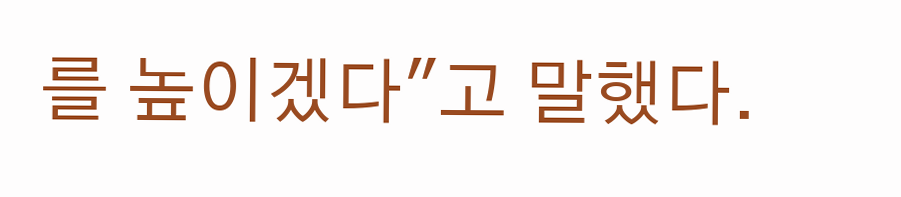를 높이겠다"고 말했다.